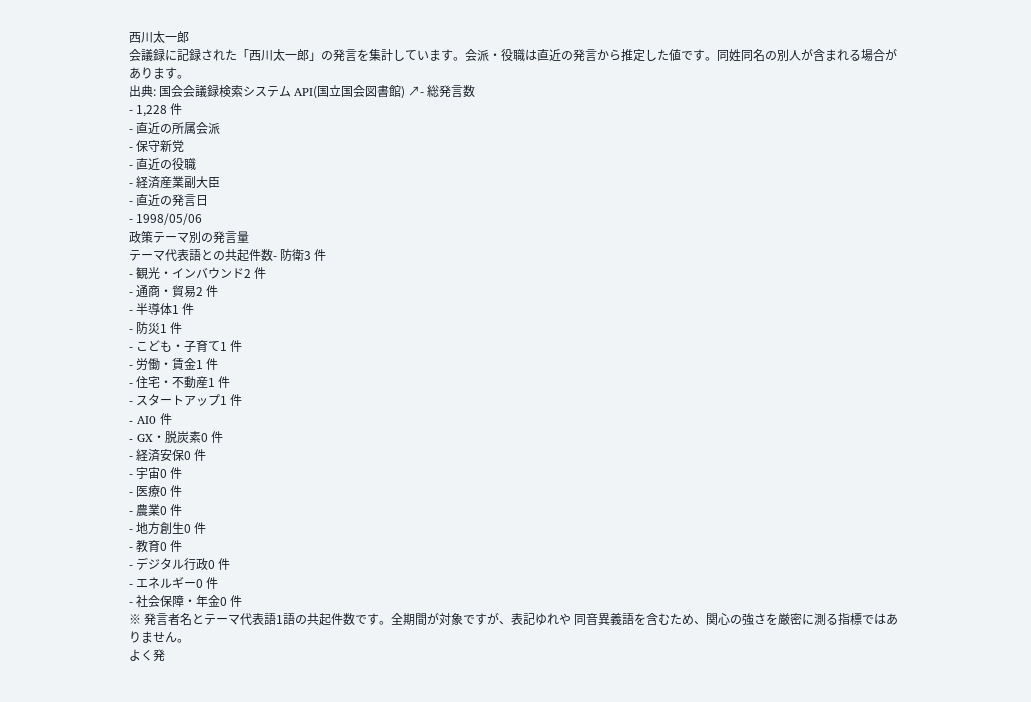西川太一郎
会議録に記録された「西川太一郎」の発言を集計しています。会派・役職は直近の発言から推定した値です。同姓同名の別人が含まれる場合があります。
出典: 国会会議録検索システム API(国立国会図書館) ↗- 総発言数
- 1,228 件
- 直近の所属会派
- 保守新党
- 直近の役職
- 経済産業副大臣
- 直近の発言日
- 1998/05/06
政策テーマ別の発言量
テーマ代表語との共起件数- 防衛3 件
- 観光・インバウンド2 件
- 通商・貿易2 件
- 半導体1 件
- 防災1 件
- こども・子育て1 件
- 労働・賃金1 件
- 住宅・不動産1 件
- スタートアップ1 件
- AI0 件
- GX・脱炭素0 件
- 経済安保0 件
- 宇宙0 件
- 医療0 件
- 農業0 件
- 地方創生0 件
- 教育0 件
- デジタル行政0 件
- エネルギー0 件
- 社会保障・年金0 件
※ 発言者名とテーマ代表語1語の共起件数です。全期間が対象ですが、表記ゆれや 同音異義語を含むため、関心の強さを厳密に測る指標ではありません。
よく発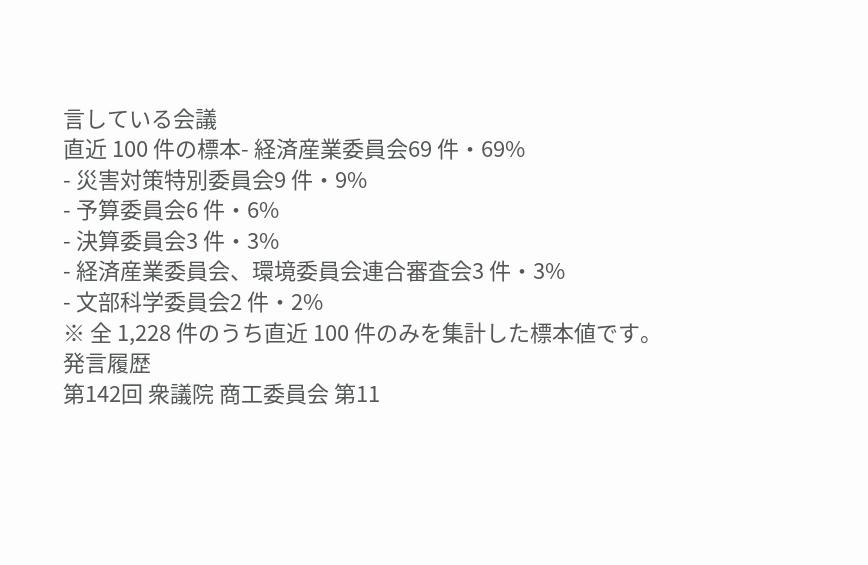言している会議
直近 100 件の標本- 経済産業委員会69 件・69%
- 災害対策特別委員会9 件・9%
- 予算委員会6 件・6%
- 決算委員会3 件・3%
- 経済産業委員会、環境委員会連合審査会3 件・3%
- 文部科学委員会2 件・2%
※ 全 1,228 件のうち直近 100 件のみを集計した標本値です。
発言履歴
第142回 衆議院 商工委員会 第11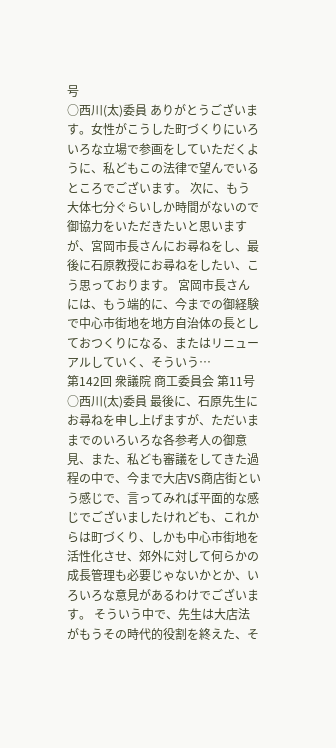号
○西川(太)委員 ありがとうございます。女性がこうした町づくりにいろいろな立場で参画をしていただくように、私どもこの法律で望んでいるところでございます。 次に、もう大体七分ぐらいしか時間がないので御協力をいただきたいと思いますが、宮岡市長さんにお尋ねをし、最後に石原教授にお尋ねをしたい、こう思っております。 宮岡市長さんには、もう端的に、今までの御経験で中心市街地を地方自治体の長としておつくりになる、またはリニューアルしていく、そういう…
第142回 衆議院 商工委員会 第11号
○西川(太)委員 最後に、石原先生にお尋ねを申し上げますが、ただいままでのいろいろな各参考人の御意見、また、私ども審議をしてきた過程の中で、今まで大店VS商店街という感じで、言ってみれば平面的な感じでございましたけれども、これからは町づくり、しかも中心市街地を活性化させ、郊外に対して何らかの成長管理も必要じゃないかとか、いろいろな意見があるわけでございます。 そういう中で、先生は大店法がもうその時代的役割を終えた、そ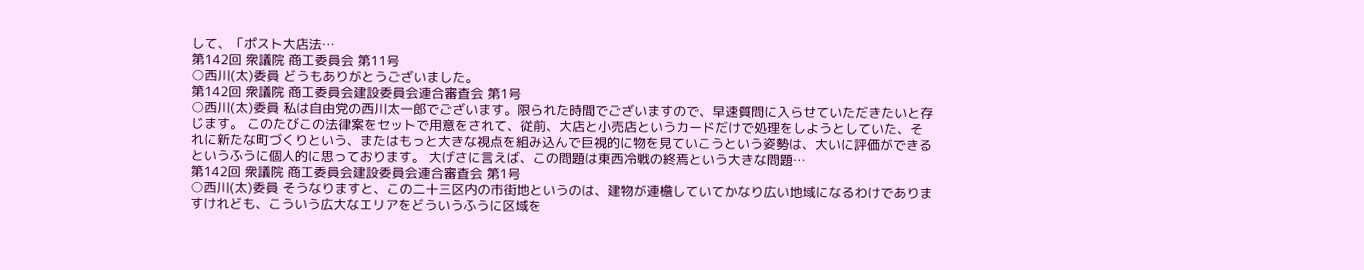して、「ポスト大店法…
第142回 衆議院 商工委員会 第11号
○西川(太)委員 どうもありがとうございました。
第142回 衆議院 商工委員会建設委員会連合審査会 第1号
○西川(太)委員 私は自由党の西川太一郎でございます。限られた時間でございますので、早速質問に入らせていただきたいと存じます。 このたびこの法律案をセットで用意をされて、従前、大店と小売店というカードだけで処理をしようとしていた、それに新たな町づくりという、またはもっと大きな視点を組み込んで巨視的に物を見ていこうという姿勢は、大いに評価ができるというふうに個人的に思っております。 大げさに言えば、この問題は東西冷戦の終焉という大きな問題…
第142回 衆議院 商工委員会建設委員会連合審査会 第1号
○西川(太)委員 そうなりますと、この二十三区内の市街地というのは、建物が連檐していてかなり広い地域になるわけでありますけれども、こういう広大なエリアをどういうふうに区域を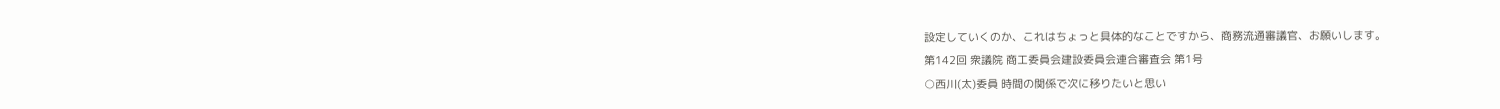設定していくのか、これはちょっと具体的なことですから、商務流通審議官、お願いします。
第142回 衆議院 商工委員会建設委員会連合審査会 第1号
○西川(太)委員 時間の関係で次に移りたいと思い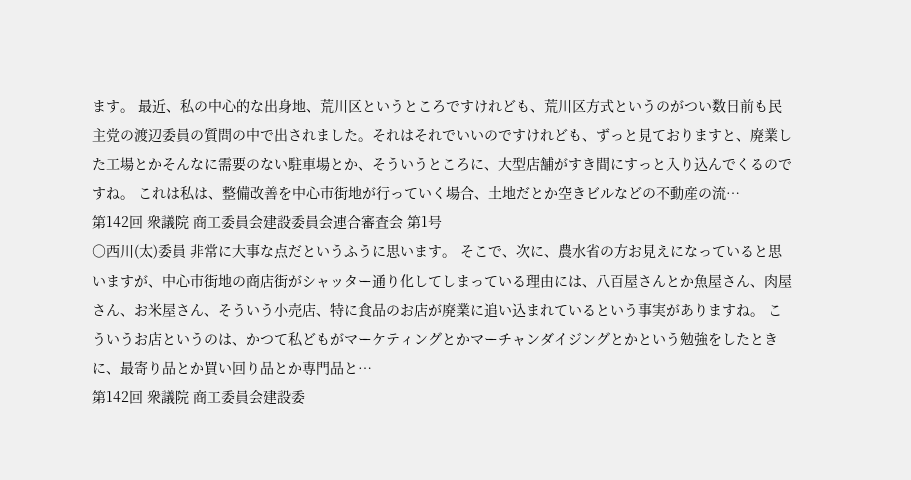ます。 最近、私の中心的な出身地、荒川区というところですけれども、荒川区方式というのがつい数日前も民主党の渡辺委員の質問の中で出されました。それはそれでいいのですけれども、ずっと見ておりますと、廃業した工場とかそんなに需要のない駐車場とか、そういうところに、大型店舗がすき間にすっと入り込んでくるのですね。 これは私は、整備改善を中心市街地が行っていく場合、土地だとか空きビルなどの不動産の流…
第142回 衆議院 商工委員会建設委員会連合審査会 第1号
○西川(太)委員 非常に大事な点だというふうに思います。 そこで、次に、農水省の方お見えになっていると思いますが、中心市街地の商店街がシャッター通り化してしまっている理由には、八百屋さんとか魚屋さん、肉屋さん、お米屋さん、そういう小売店、特に食品のお店が廃業に追い込まれているという事実がありますね。 こういうお店というのは、かつて私どもがマーケティングとかマーチャンダイジングとかという勉強をしたときに、最寄り品とか買い回り品とか専門品と…
第142回 衆議院 商工委員会建設委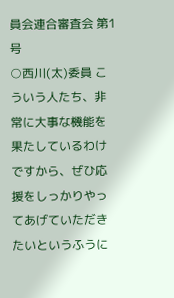員会連合審査会 第1号
○西川(太)委員 こういう人たち、非常に大事な機能を果たしているわけですから、ぜひ応援をしっかりやってあげていただきたいというふうに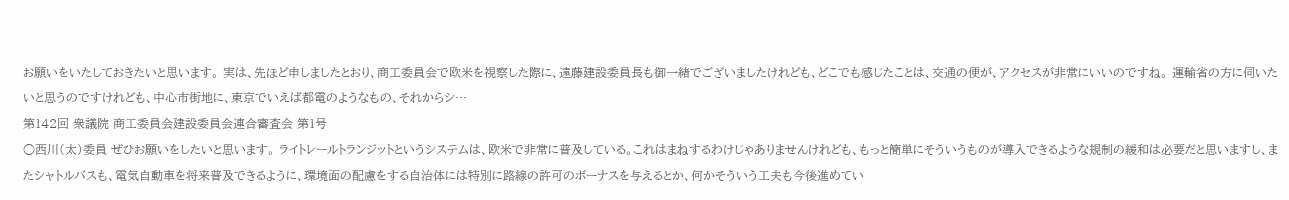お願いをいたしておきたいと思います。 実は、先ほど申しましたとおり、商工委員会で欧米を視察した際に、遠藤建設委員長も御一緒でございましたけれども、どこでも感じたことは、交通の便が、アクセスが非常にいいのですね。 運輸省の方に伺いたいと思うのですけれども、中心市街地に、東京でいえば都電のようなもの、それからシ…
第142回 衆議院 商工委員会建設委員会連合審査会 第1号
○西川(太)委員 ぜひお願いをしたいと思います。 ライトレールトランジットというシステムは、欧米で非常に普及している。これはまねするわけじゃありませんけれども、もっと簡単にそういうものが導入できるような規制の緩和は必要だと思いますし、またシャトルバスも、電気自動車を将来普及できるように、環境面の配慮をする自治体には特別に路線の許可のボーナスを与えるとか、何かそういう工夫も今後進めてい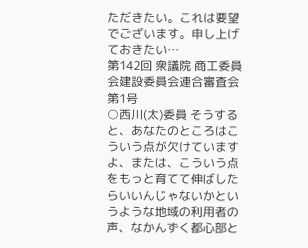ただきたい。これは要望でございます。申し上げておきたい…
第142回 衆議院 商工委員会建設委員会連合審査会 第1号
○西川(太)委員 そうすると、あなたのところはこういう点が欠けていますよ、または、こういう点をもっと育てて伸ばしたらいいんじゃないかというような地域の利用者の声、なかんずく都心部と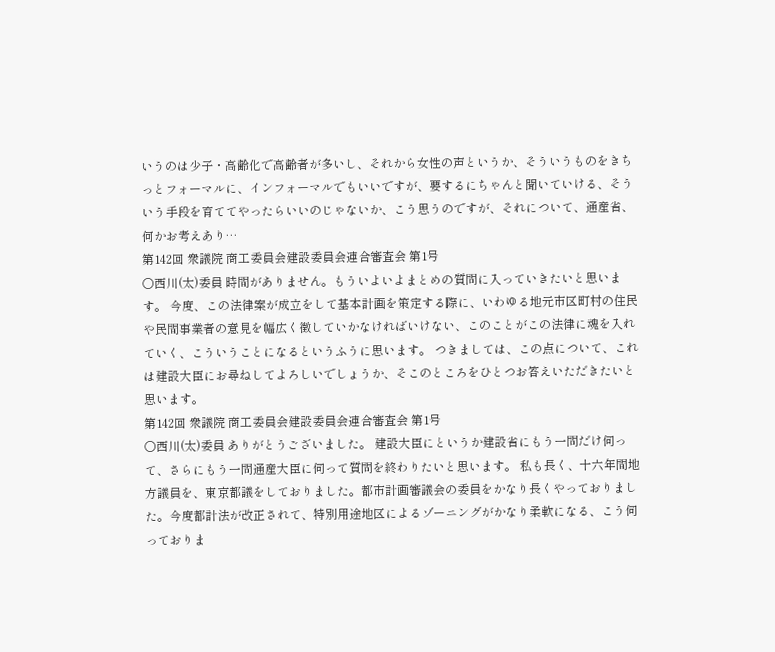いうのは少子・高齢化で高齢者が多いし、それから女性の声というか、そういうものをきちっとフォーマルに、インフォーマルでもいいですが、要するにちゃんと聞いていける、そういう手段を育ててやったらいいのじゃないか、こう思うのですが、それについて、通産省、何かお考えあり…
第142回 衆議院 商工委員会建設委員会連合審査会 第1号
○西川(太)委員 時間がありません。もういよいよまとめの質問に入っていきたいと思います。 今度、この法律案が成立をして基本計画を策定する際に、いわゆる地元市区町村の住民や民間事業者の意見を幅広く徴していかなければいけない、このことがこの法律に魂を入れていく、こういうことになるというふうに思います。 つきましては、この点について、これは建設大臣にお尋ねしてよろしいでしょうか、そこのところをひとつお答えいただきたいと思います。
第142回 衆議院 商工委員会建設委員会連合審査会 第1号
○西川(太)委員 ありがとうございました。 建設大臣にというか建設省にもう一問だけ伺って、さらにもう一問通産大臣に伺って質問を終わりたいと思います。 私も長く、十六年間地方議員を、東京都議をしておりました。都市計画審議会の委員をかなり長くやっておりました。今度都計法が改正されて、特別用途地区によるゾーニングがかなり柔軟になる、こう伺っておりま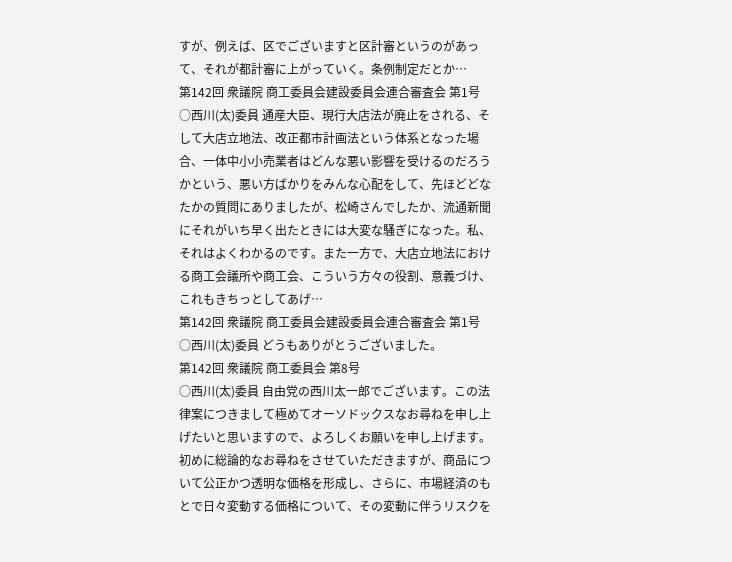すが、例えば、区でございますと区計審というのがあって、それが都計審に上がっていく。条例制定だとか…
第142回 衆議院 商工委員会建設委員会連合審査会 第1号
○西川(太)委員 通産大臣、現行大店法が廃止をされる、そして大店立地法、改正都市計画法という体系となった場合、一体中小小売業者はどんな悪い影響を受けるのだろうかという、悪い方ばかりをみんな心配をして、先ほどどなたかの質問にありましたが、松崎さんでしたか、流通新聞にそれがいち早く出たときには大変な騒ぎになった。私、それはよくわかるのです。また一方で、大店立地法における商工会議所や商工会、こういう方々の役割、意義づけ、これもきちっとしてあげ…
第142回 衆議院 商工委員会建設委員会連合審査会 第1号
○西川(太)委員 どうもありがとうございました。
第142回 衆議院 商工委員会 第8号
○西川(太)委員 自由党の西川太一郎でございます。この法律案につきまして極めてオーソドックスなお尋ねを申し上げたいと思いますので、よろしくお願いを申し上げます。 初めに総論的なお尋ねをさせていただきますが、商品について公正かつ透明な価格を形成し、さらに、市場経済のもとで日々変動する価格について、その変動に伴うリスクを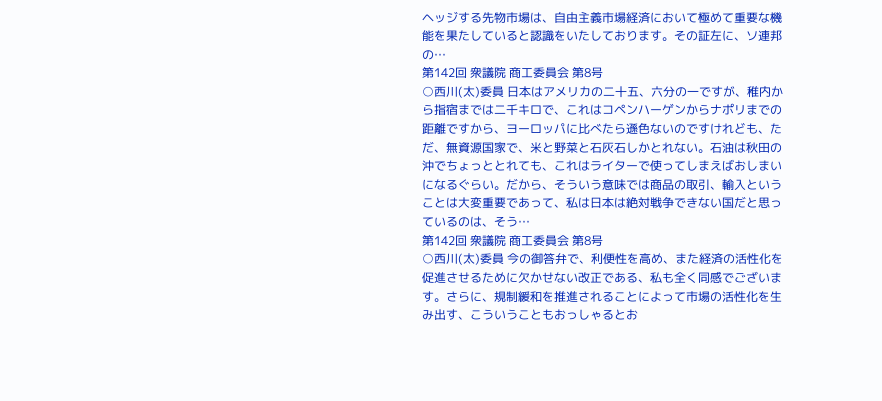ヘッジする先物市場は、自由主義市場経済において極めて重要な機能を果たしていると認識をいたしております。その証左に、ソ連邦の…
第142回 衆議院 商工委員会 第8号
○西川(太)委員 日本はアメリカの二十五、六分の一ですが、稚内から指宿までは二千キロで、これはコペンハーゲンからナポリまでの距離ですから、ヨーロッパに比べたら遜色ないのですけれども、ただ、無資源国家で、米と野菜と石灰石しかとれない。石油は秋田の沖でちょっととれても、これはライターで使ってしまえばおしまいになるぐらい。だから、そういう意味では商品の取引、輸入ということは大変重要であって、私は日本は絶対戦争できない国だと思っているのは、そう…
第142回 衆議院 商工委員会 第8号
○西川(太)委員 今の御答弁で、利便性を高め、また経済の活性化を促進させるために欠かせない改正である、私も全く同感でございます。さらに、規制緩和を推進されることによって市場の活性化を生み出す、こういうこともおっしゃるとお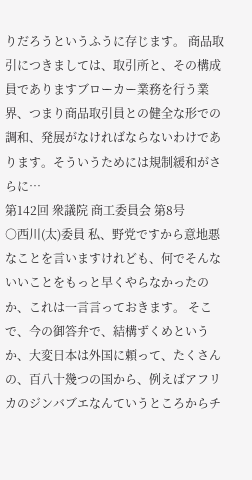りだろうというふうに存じます。 商品取引につきましては、取引所と、その構成員でありますブローカー業務を行う業界、つまり商品取引員との健全な形での調和、発展がなければならないわけであります。そういうためには規制緩和がさらに…
第142回 衆議院 商工委員会 第8号
○西川(太)委員 私、野党ですから意地悪なことを言いますけれども、何でそんないいことをもっと早くやらなかったのか、これは一言言っておきます。 そこで、今の御答弁で、結構ずくめというか、大変日本は外国に頼って、たくさんの、百八十幾つの国から、例えばアフリカのジンバブエなんていうところからチ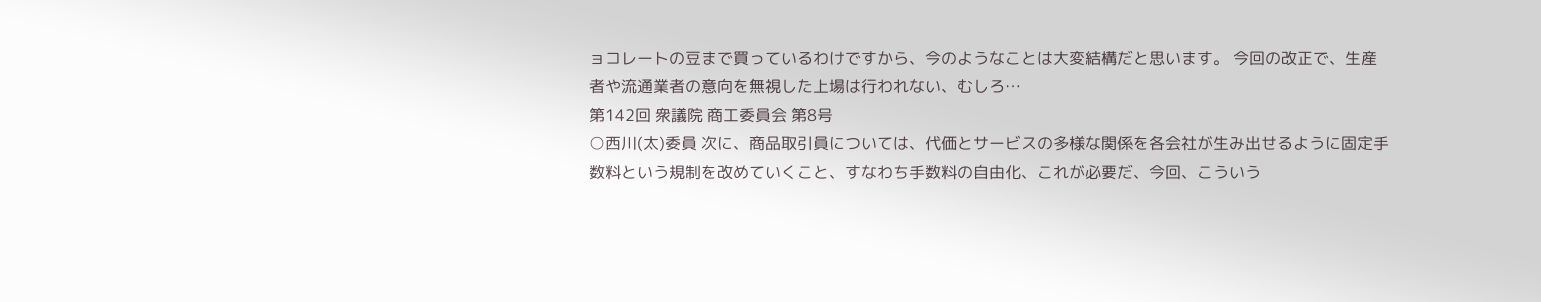ョコレートの豆まで買っているわけですから、今のようなことは大変結構だと思います。 今回の改正で、生産者や流通業者の意向を無視した上場は行われない、むしろ…
第142回 衆議院 商工委員会 第8号
○西川(太)委員 次に、商品取引員については、代価とサービスの多様な関係を各会社が生み出せるように固定手数料という規制を改めていくこと、すなわち手数料の自由化、これが必要だ、今回、こういう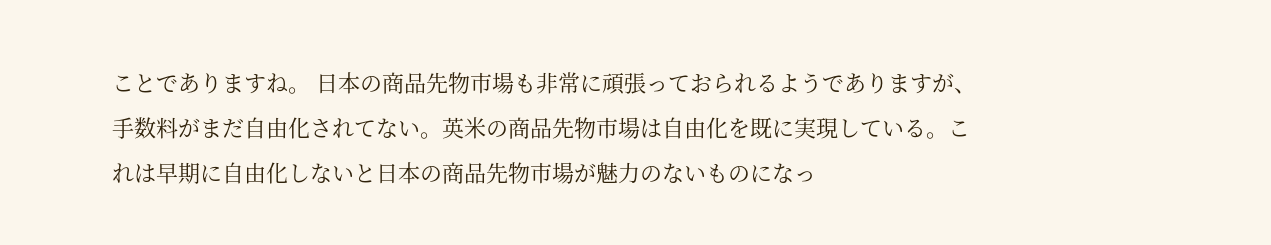ことでありますね。 日本の商品先物市場も非常に頑張っておられるようでありますが、手数料がまだ自由化されてない。英米の商品先物市場は自由化を既に実現している。これは早期に自由化しないと日本の商品先物市場が魅力のないものになっ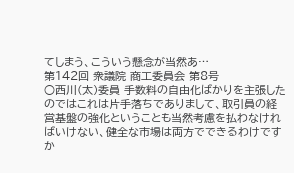てしまう、こういう懸念が当然あ…
第142回 衆議院 商工委員会 第8号
○西川(太)委員 手数料の自由化ばかりを主張したのではこれは片手落ちでありまして、取引員の経営基盤の強化ということも当然考慮を払わなければいけない、健全な市場は両方でできるわけですか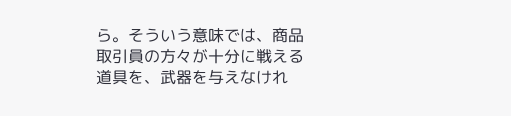ら。そういう意味では、商品取引員の方々が十分に戦える道具を、武器を与えなけれ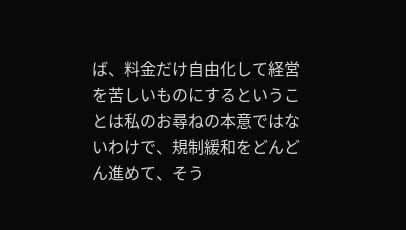ば、料金だけ自由化して経営を苦しいものにするということは私のお尋ねの本意ではないわけで、規制緩和をどんどん進めて、そう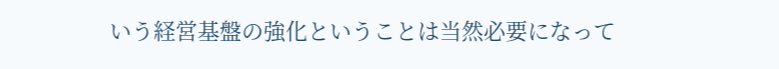いう経営基盤の強化ということは当然必要になって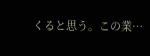くると思う。この業…